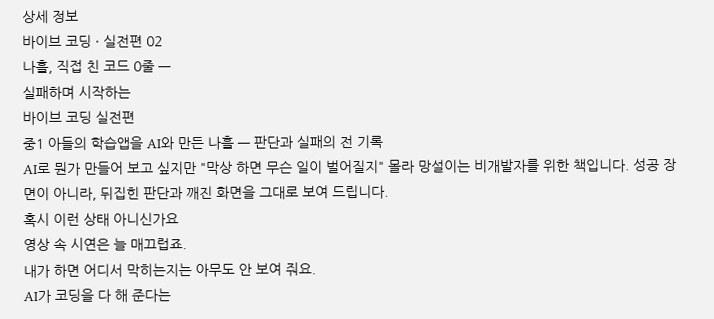상세 정보
바이브 코딩 · 실전편 02
나흘, 직접 친 코드 0줄 —
실패하며 시작하는
바이브 코딩 실전편
중1 아들의 학습앱을 AI와 만든 나흘 — 판단과 실패의 전 기록
AI로 뭔가 만들어 보고 싶지만 "막상 하면 무슨 일이 벌어질지" 몰라 망설이는 비개발자를 위한 책입니다. 성공 장면이 아니라, 뒤집힌 판단과 깨진 화면을 그대로 보여 드립니다.
혹시 이런 상태 아니신가요
영상 속 시연은 늘 매끄럽죠.
내가 하면 어디서 막히는지는 아무도 안 보여 줘요.
AI가 코딩을 다 해 준다는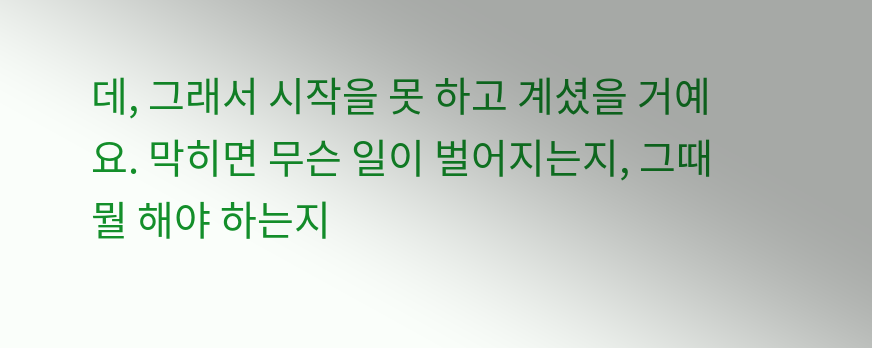데, 그래서 시작을 못 하고 계셨을 거예요. 막히면 무슨 일이 벌어지는지, 그때 뭘 해야 하는지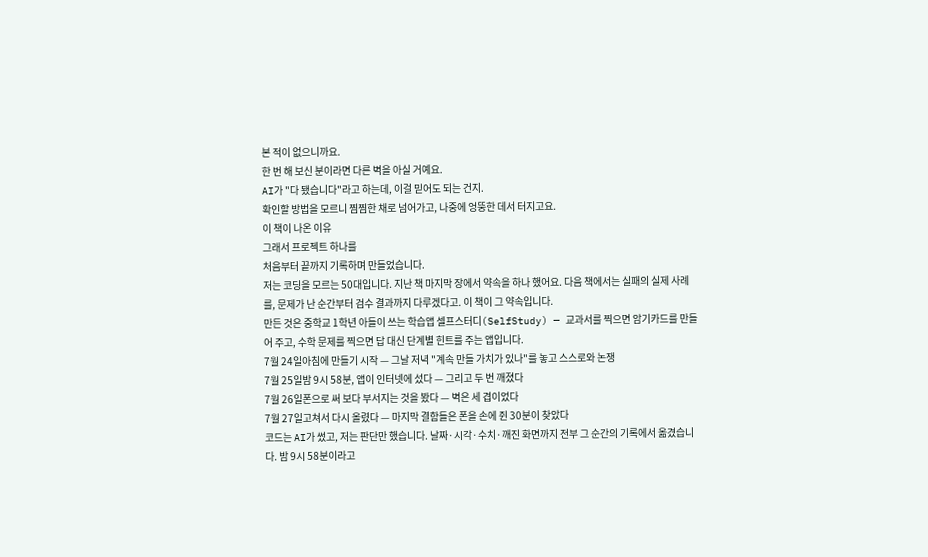본 적이 없으니까요.
한 번 해 보신 분이라면 다른 벽을 아실 거예요.
AI가 "다 됐습니다"라고 하는데, 이걸 믿어도 되는 건지.
확인할 방법을 모르니 찜찜한 채로 넘어가고, 나중에 엉뚱한 데서 터지고요.
이 책이 나온 이유
그래서 프로젝트 하나를
처음부터 끝까지 기록하며 만들었습니다.
저는 코딩을 모르는 50대입니다. 지난 책 마지막 장에서 약속을 하나 했어요. 다음 책에서는 실패의 실제 사례를, 문제가 난 순간부터 검수 결과까지 다루겠다고. 이 책이 그 약속입니다.
만든 것은 중학교 1학년 아들이 쓰는 학습앱 셀프스터디(SelfStudy) — 교과서를 찍으면 암기카드를 만들어 주고, 수학 문제를 찍으면 답 대신 단계별 힌트를 주는 앱입니다.
7월 24일아침에 만들기 시작 — 그날 저녁 "계속 만들 가치가 있나"를 놓고 스스로와 논쟁
7월 25일밤 9시 58분, 앱이 인터넷에 섰다 — 그리고 두 번 깨졌다
7월 26일폰으로 써 보다 부서지는 것을 봤다 — 벽은 세 겹이었다
7월 27일고쳐서 다시 올렸다 — 마지막 결함들은 폰을 손에 쥔 30분이 찾았다
코드는 AI가 썼고, 저는 판단만 했습니다. 날짜·시각·수치·깨진 화면까지 전부 그 순간의 기록에서 옮겼습니다. 밤 9시 58분이라고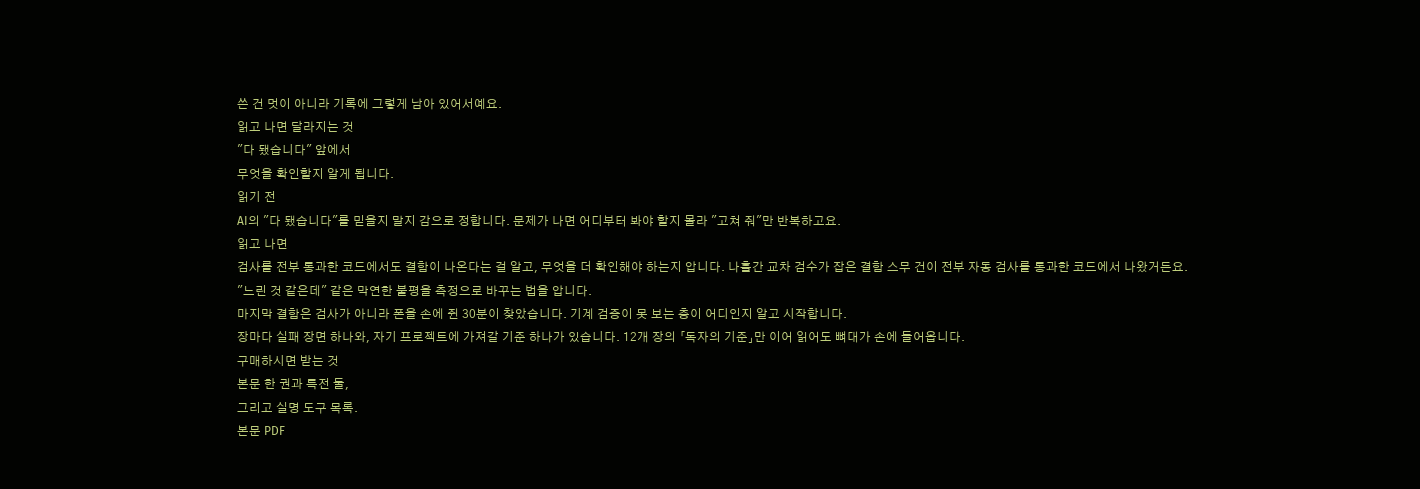쓴 건 멋이 아니라 기록에 그렇게 남아 있어서예요.
읽고 나면 달라지는 것
"다 됐습니다" 앞에서
무엇을 확인할지 알게 됩니다.
읽기 전
AI의 "다 됐습니다"를 믿을지 말지 감으로 정합니다. 문제가 나면 어디부터 봐야 할지 몰라 "고쳐 줘"만 반복하고요.
읽고 나면
검사를 전부 통과한 코드에서도 결함이 나온다는 걸 알고, 무엇을 더 확인해야 하는지 압니다. 나흘간 교차 검수가 잡은 결함 스무 건이 전부 자동 검사를 통과한 코드에서 나왔거든요.
"느린 것 같은데" 같은 막연한 불평을 측정으로 바꾸는 법을 압니다.
마지막 결함은 검사가 아니라 폰을 손에 쥔 30분이 찾았습니다. 기계 검증이 못 보는 층이 어디인지 알고 시작합니다.
장마다 실패 장면 하나와, 자기 프로젝트에 가져갈 기준 하나가 있습니다. 12개 장의 「독자의 기준」만 이어 읽어도 뼈대가 손에 들어옵니다.
구매하시면 받는 것
본문 한 권과 특전 둘,
그리고 실명 도구 목록.
본문 PDF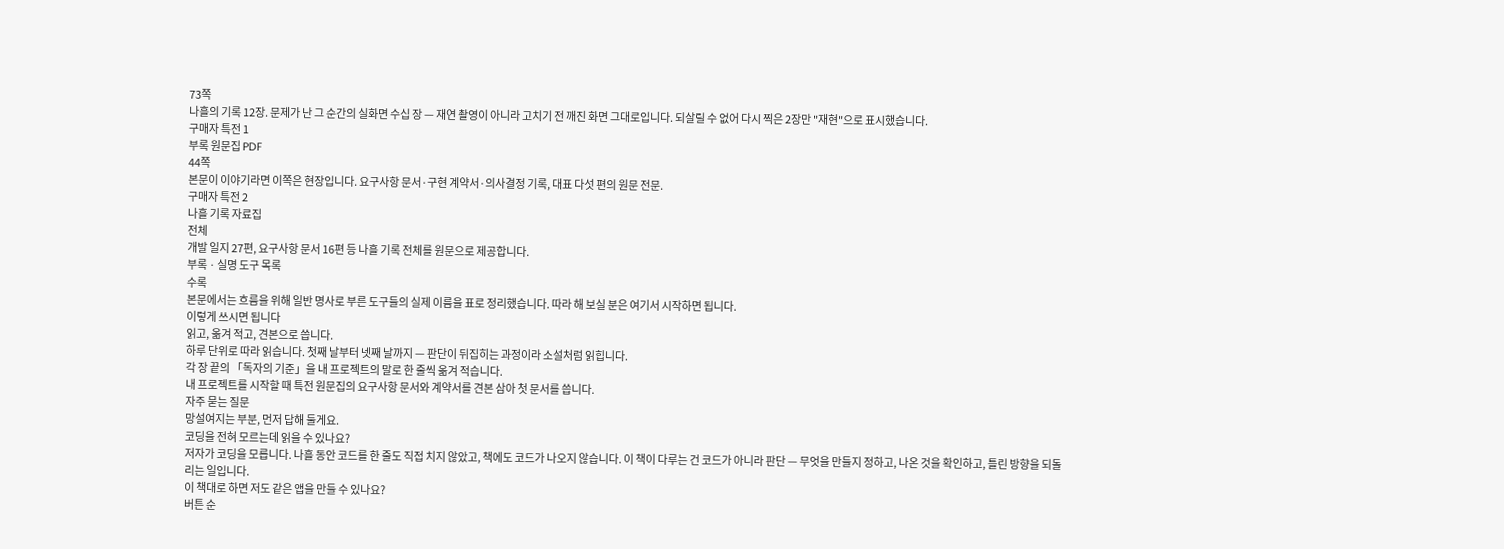73쪽
나흘의 기록 12장. 문제가 난 그 순간의 실화면 수십 장 — 재연 촬영이 아니라 고치기 전 깨진 화면 그대로입니다. 되살릴 수 없어 다시 찍은 2장만 "재현"으로 표시했습니다.
구매자 특전 1
부록 원문집 PDF
44쪽
본문이 이야기라면 이쪽은 현장입니다. 요구사항 문서·구현 계약서·의사결정 기록, 대표 다섯 편의 원문 전문.
구매자 특전 2
나흘 기록 자료집
전체
개발 일지 27편, 요구사항 문서 16편 등 나흘 기록 전체를 원문으로 제공합니다.
부록 · 실명 도구 목록
수록
본문에서는 흐름을 위해 일반 명사로 부른 도구들의 실제 이름을 표로 정리했습니다. 따라 해 보실 분은 여기서 시작하면 됩니다.
이렇게 쓰시면 됩니다
읽고, 옮겨 적고, 견본으로 씁니다.
하루 단위로 따라 읽습니다. 첫째 날부터 넷째 날까지 — 판단이 뒤집히는 과정이라 소설처럼 읽힙니다.
각 장 끝의 「독자의 기준」을 내 프로젝트의 말로 한 줄씩 옮겨 적습니다.
내 프로젝트를 시작할 때 특전 원문집의 요구사항 문서와 계약서를 견본 삼아 첫 문서를 씁니다.
자주 묻는 질문
망설여지는 부분, 먼저 답해 둘게요.
코딩을 전혀 모르는데 읽을 수 있나요?
저자가 코딩을 모릅니다. 나흘 동안 코드를 한 줄도 직접 치지 않았고, 책에도 코드가 나오지 않습니다. 이 책이 다루는 건 코드가 아니라 판단 — 무엇을 만들지 정하고, 나온 것을 확인하고, 틀린 방향을 되돌리는 일입니다.
이 책대로 하면 저도 같은 앱을 만들 수 있나요?
버튼 순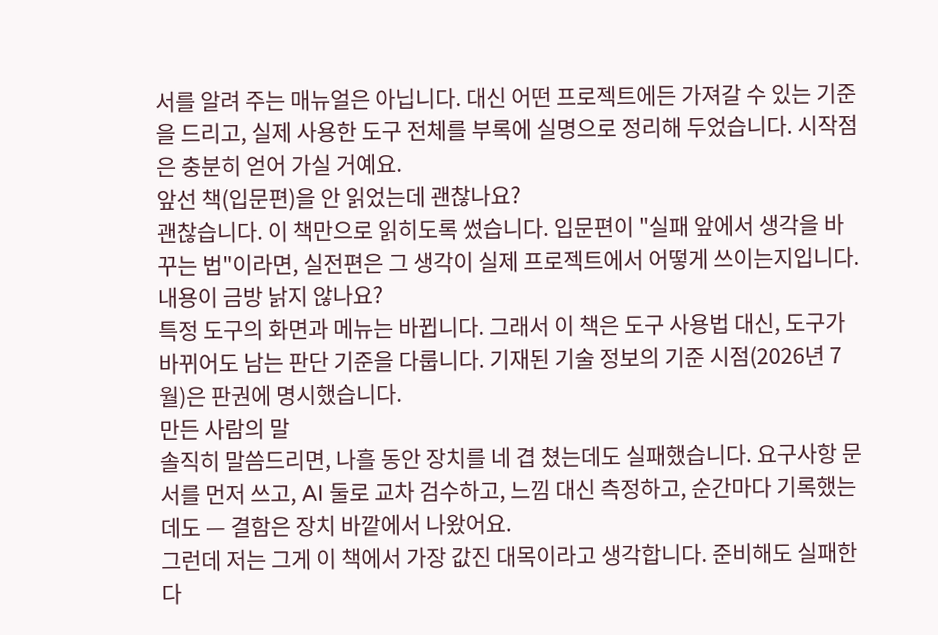서를 알려 주는 매뉴얼은 아닙니다. 대신 어떤 프로젝트에든 가져갈 수 있는 기준을 드리고, 실제 사용한 도구 전체를 부록에 실명으로 정리해 두었습니다. 시작점은 충분히 얻어 가실 거예요.
앞선 책(입문편)을 안 읽었는데 괜찮나요?
괜찮습니다. 이 책만으로 읽히도록 썼습니다. 입문편이 "실패 앞에서 생각을 바꾸는 법"이라면, 실전편은 그 생각이 실제 프로젝트에서 어떻게 쓰이는지입니다.
내용이 금방 낡지 않나요?
특정 도구의 화면과 메뉴는 바뀝니다. 그래서 이 책은 도구 사용법 대신, 도구가 바뀌어도 남는 판단 기준을 다룹니다. 기재된 기술 정보의 기준 시점(2026년 7월)은 판권에 명시했습니다.
만든 사람의 말
솔직히 말씀드리면, 나흘 동안 장치를 네 겹 쳤는데도 실패했습니다. 요구사항 문서를 먼저 쓰고, AI 둘로 교차 검수하고, 느낌 대신 측정하고, 순간마다 기록했는데도 — 결함은 장치 바깥에서 나왔어요.
그런데 저는 그게 이 책에서 가장 값진 대목이라고 생각합니다. 준비해도 실패한다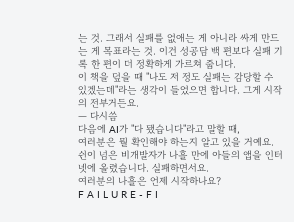는 것. 그래서 실패를 없애는 게 아니라 싸게 만드는 게 목표라는 것. 이건 성공담 백 편보다 실패 기록 한 편이 더 정확하게 가르쳐 줍니다.
이 책을 덮을 때 "나도 저 정도 실패는 감당할 수 있겠는데"라는 생각이 들었으면 합니다. 그게 시작의 전부거든요.
— 다시씀
다음에 AI가 "다 됐습니다"라고 말할 때,
여러분은 뭘 확인해야 하는지 알고 있을 거예요.
쉰이 넘은 비개발자가 나흘 만에 아들의 앱을 인터넷에 올렸습니다. 실패하면서요.
여러분의 나흘은 언제 시작하나요?
F A I L U R E - F I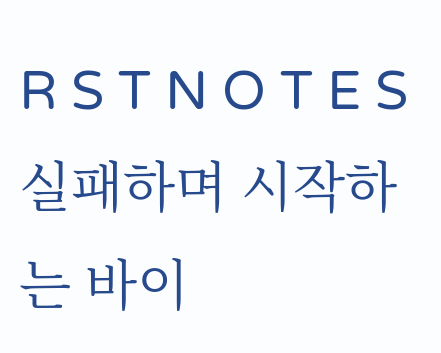R S T N O T E S
실패하며 시작하는 바이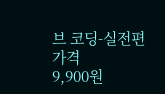브 코딩-실전편
가격
9,900원